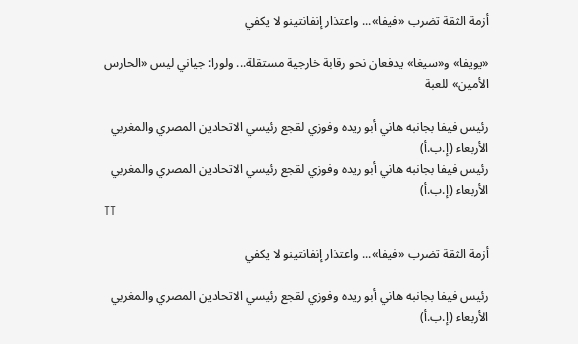أزمة الثقة تضرب «فيفا»... واعتذار إنفانتينو لا يكفي

«يويفا» و«سيغا» يدفعان نحو رقابة خارجية مستقلة... ولورا: جياني ليس «الحارس الأمين» للعبة

رئيس فيفا بجانبه هاني أبو ريده وفوزي لقجع رئيسي الاتحادين المصري والمغربي الأربعاء (إ.ب.أ)
رئيس فيفا بجانبه هاني أبو ريده وفوزي لقجع رئيسي الاتحادين المصري والمغربي الأربعاء (إ.ب.أ)
TT

أزمة الثقة تضرب «فيفا»... واعتذار إنفانتينو لا يكفي

رئيس فيفا بجانبه هاني أبو ريده وفوزي لقجع رئيسي الاتحادين المصري والمغربي الأربعاء (إ.ب.أ)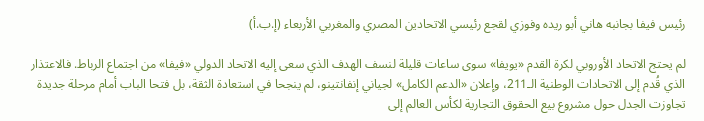رئيس فيفا بجانبه هاني أبو ريده وفوزي لقجع رئيسي الاتحادين المصري والمغربي الأربعاء (إ.ب.أ)

لم يحتج الاتحاد الأوروبي لكرة القدم «يويفا» سوى ساعات قليلة لنسف الهدف الذي سعى إليه الاتحاد الدولي «فيفا» من اجتماع الرباط. فالاعتذار الذي قُدم إلى الاتحادات الوطنية الـ211، وإعلان «الدعم الكامل» لجياني إنفانتينو، لم ينجحا في استعادة الثقة، بل فتحا الباب أمام مرحلة جديدة تجاوزت الجدل حول مشروع بيع الحقوق التجارية لكأس العالم إلى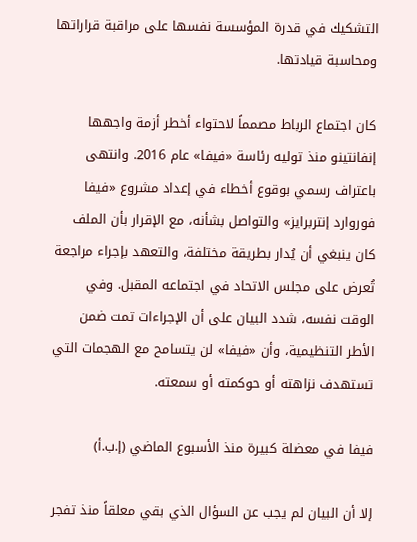التشكيك في قدرة المؤسسة نفسها على مراقبة قراراتها ومحاسبة قيادتها.

كان اجتماع الرباط مصمماً لاحتواء أخطر أزمة واجهها إنفانتينو منذ توليه رئاسة «فيفا» عام 2016. وانتهى باعتراف رسمي بوقوع أخطاء في إعداد مشروع «فيفا فوروارد إنتربرايز» والتواصل بشأنه، مع الإقرار بأن الملف كان ينبغي أن يُدار بطريقة مختلفة، والتعهد بإجراء مراجعة تُعرض على مجلس الاتحاد في اجتماعه المقبل. وفي الوقت نفسه، شدد البيان على أن الإجراءات تمت ضمن الأطر التنظيمية، وأن «فيفا» لن يتسامح مع الهجمات التي تستهدف نزاهته أو حوكمته أو سمعته.

فيفا في معضلة كبيرة منذ الأسبوع الماضي (إ.ب.أ)

إلا أن البيان لم يجب عن السؤال الذي بقي معلقاً منذ تفجر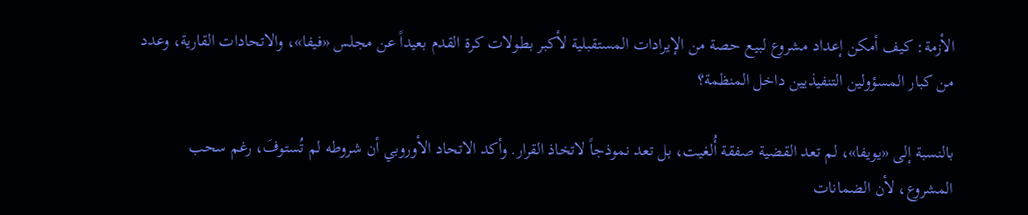الأزمة: كيف أمكن إعداد مشروع لبيع حصة من الإيرادات المستقبلية لأكبر بطولات كرة القدم بعيداً عن مجلس «فيفا»، والاتحادات القارية، وعدد من كبار المسؤولين التنفيذيين داخل المنظمة؟

بالنسبة إلى «يويفا»، لم تعد القضية صفقة أُلغيت، بل تعد نموذجاً لاتخاذ القرار. وأكد الاتحاد الأوروبي أن شروطه لم تُستوفَ، رغم سحب المشروع، لأن الضمانات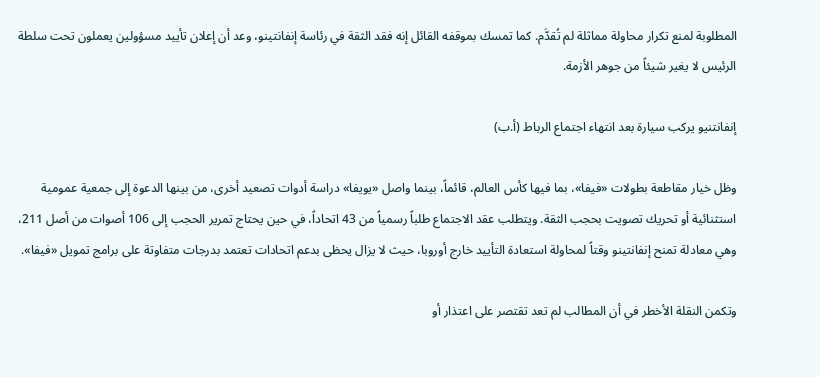المطلوبة لمنع تكرار محاولة مماثلة لم تُقدَّم. كما تمسك بموقفه القائل إنه فقد الثقة في رئاسة إنفانتينو، وعد أن إعلان تأييد مسؤولين يعملون تحت سلطة الرئيس لا يغير شيئاً من جوهر الأزمة.

إنفانتنيو يركب سيارة بعد انتهاء اجتماع الرباط (أ.ب)

وظل خيار مقاطعة بطولات «فيفا»، بما فيها كأس العالم، قائماً، بينما واصل «يويفا» دراسة أدوات تصعيد أخرى، من بينها الدعوة إلى جمعية عمومية استثنائية أو تحريك تصويت بحجب الثقة. ويتطلب عقد الاجتماع طلباً رسمياً من 43 اتحاداً، في حين يحتاج تمرير الحجب إلى 106 أصوات من أصل 211، وهي معادلة تمنح إنفانتينو وقتاً لمحاولة استعادة التأييد خارج أوروبا، حيث لا يزال يحظى بدعم اتحادات تعتمد بدرجات متفاوتة على برامج تمويل «فيفا».

وتكمن النقلة الأخطر في أن المطالب لم تعد تقتصر على اعتذار أو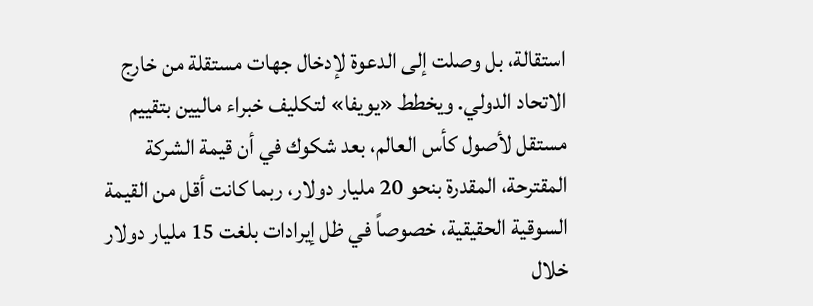استقالة، بل وصلت إلى الدعوة لإدخال جهات مستقلة من خارج الاتحاد الدولي. ويخطط «يويفا» لتكليف خبراء ماليين بتقييم مستقل لأصول كأس العالم، بعد شكوك في أن قيمة الشركة المقترحة، المقدرة بنحو 20 مليار دولار، ربما كانت أقل من القيمة السوقية الحقيقية، خصوصاً في ظل إيرادات بلغت 15 مليار دولار خلال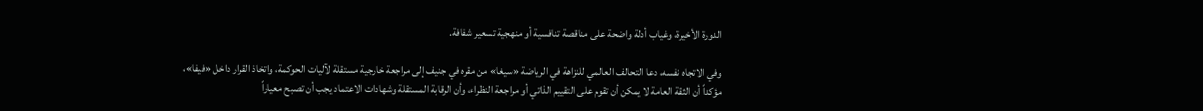الدورة الأخيرة، وغياب أدلة واضحة على مناقصة تنافسية أو منهجية تسعير شفافة.

وفي الاتجاه نفسه، دعا التحالف العالمي للنزاهة في الرياضة «سيغا» من مقره في جنيف إلى مراجعة خارجية مستقلة لآليات الحوكمة، واتخاذ القرار داخل «فيفا»، مؤكداً أن الثقة العامة لا يمكن أن تقوم على التقييم الذاتي أو مراجعة النظراء، وأن الرقابة المستقلة وشهادات الاعتماد يجب أن تصبح معياراً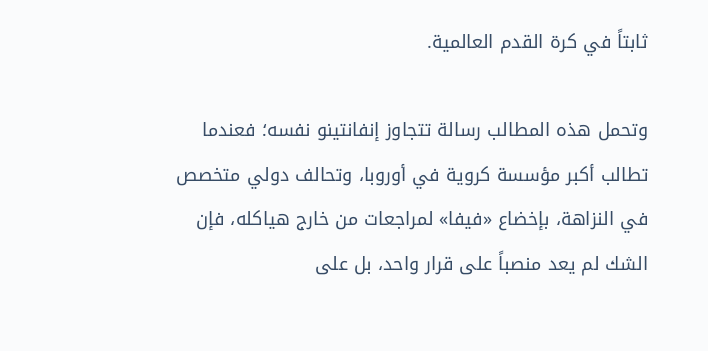ثابتاً في كرة القدم العالمية.

وتحمل هذه المطالب رسالة تتجاوز إنفانتينو نفسه؛ فعندما تطالب أكبر مؤسسة كروية في أوروبا، وتحالف دولي متخصص في النزاهة، بإخضاع «فيفا» لمراجعات من خارج هياكله، فإن الشك لم يعد منصباً على قرار واحد، بل على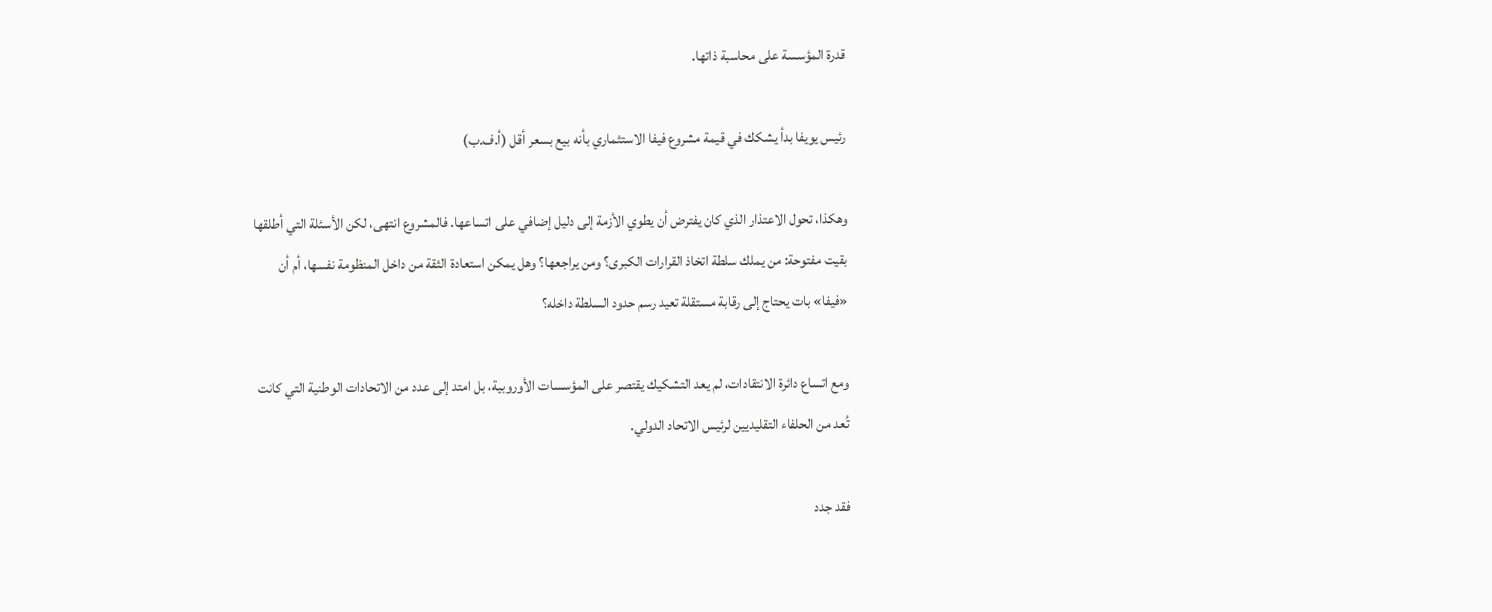قدرة المؤسسة على محاسبة ذاتها.

رئيس يويفا بدأ يشكك في قيمة مشروع فيفا الاستثماري بأنه بيع بسعر أقل (أ.ف.ب)

وهكذا، تحول الاعتذار الذي كان يفترض أن يطوي الأزمة إلى دليل إضافي على اتساعها. فالمشروع انتهى، لكن الأسئلة التي أطلقها بقيت مفتوحة: من يملك سلطة اتخاذ القرارات الكبرى؟ ومن يراجعها؟ وهل يمكن استعادة الثقة من داخل المنظومة نفسها، أم أن «فيفا» بات يحتاج إلى رقابة مستقلة تعيد رسم حدود السلطة داخله؟

ومع اتساع دائرة الانتقادات، لم يعد التشكيك يقتصر على المؤسسات الأوروبية، بل امتد إلى عدد من الاتحادات الوطنية التي كانت تُعد من الحلفاء التقليديين لرئيس الاتحاد الدولي.

فقد جدد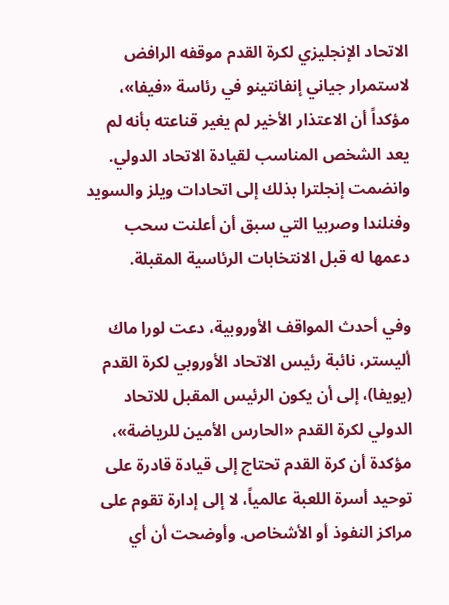الاتحاد الإنجليزي لكرة القدم موقفه الرافض لاستمرار جياني إنفانتينو في رئاسة «فيفا»، مؤكداً أن الاعتذار الأخير لم يغير قناعته بأنه لم يعد الشخص المناسب لقيادة الاتحاد الدولي. وانضمت إنجلترا بذلك إلى اتحادات ويلز والسويد وفنلندا وصربيا التي سبق أن أعلنت سحب دعمها له قبل الانتخابات الرئاسية المقبلة.

وفي أحدث المواقف الأوروبية، دعت لورا ماك أليستر، نائبة رئيس الاتحاد الأوروبي لكرة القدم (يويفا)، إلى أن يكون الرئيس المقبل للاتحاد الدولي لكرة القدم «الحارس الأمين للرياضة»، مؤكدة أن كرة القدم تحتاج إلى قيادة قادرة على توحيد أسرة اللعبة عالمياً، لا إلى إدارة تقوم على مراكز النفوذ أو الأشخاص. وأوضحت أن أي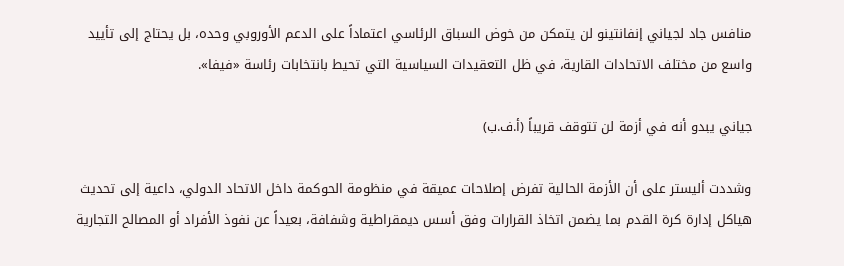منافس جاد لجياني إنفانتينو لن يتمكن من خوض السباق الرئاسي اعتماداً على الدعم الأوروبي وحده، بل يحتاج إلى تأييد واسع من مختلف الاتحادات القارية، في ظل التعقيدات السياسية التي تحيط بانتخابات رئاسة «فيفا».

جياني يبدو أنه في أزمة لن تتوقف قريباً (أ.ف.ب)

وشددت أليستر على أن الأزمة الحالية تفرض إصلاحات عميقة في منظومة الحوكمة داخل الاتحاد الدولي، داعية إلى تحديث هياكل إدارة كرة القدم بما يضمن اتخاذ القرارات وفق أسس ديمقراطية وشفافة، بعيداً عن نفوذ الأفراد أو المصالح التجارية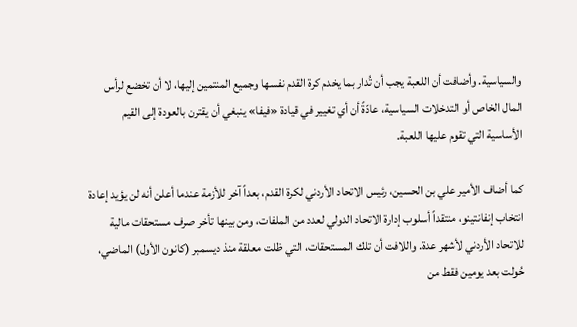والسياسية. وأضافت أن اللعبة يجب أن تُدار بما يخدم كرة القدم نفسها وجميع المنتمين إليها، لا أن تخضع لرأس المال الخاص أو التدخلات السياسية، عادّةً أن أي تغيير في قيادة «فيفا» ينبغي أن يقترن بالعودة إلى القيم الأساسية التي تقوم عليها اللعبة.

كما أضاف الأمير علي بن الحسين، رئيس الاتحاد الأردني لكرة القدم، بعداً آخر للأزمة عندما أعلن أنه لن يؤيد إعادة انتخاب إنفانتينو، منتقداً أسلوب إدارة الاتحاد الدولي لعدد من الملفات، ومن بينها تأخر صرف مستحقات مالية للاتحاد الأردني لأشهر عدة. واللافت أن تلك المستحقات، التي ظلت معلقة منذ ديسمبر (كانون الأول) الماضي، حُولت بعد يومين فقط من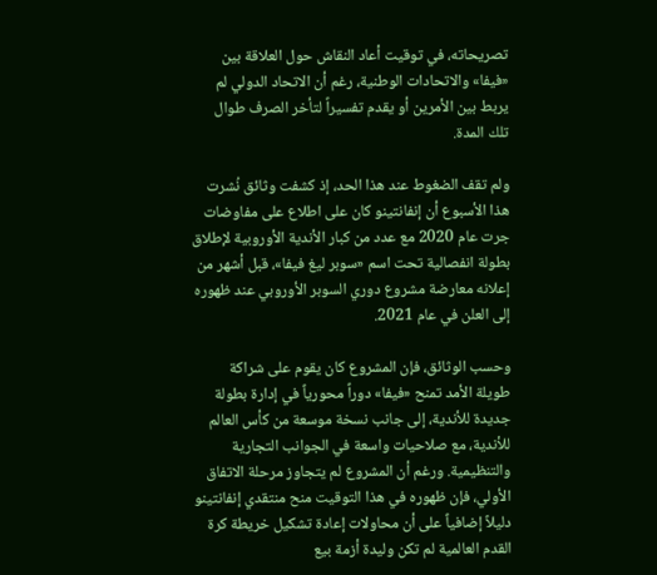تصريحاته، في توقيت أعاد النقاش حول العلاقة بين «فيفا» والاتحادات الوطنية، رغم أن الاتحاد الدولي لم يربط بين الأمرين أو يقدم تفسيراً لتأخر الصرف طوال تلك المدة.

ولم تقف الضغوط عند هذا الحد، إذ كشفت وثائق نُشرت هذا الأسبوع أن إنفانتينو كان على اطلاع على مفاوضات جرت عام 2020 مع عدد من كبار الأندية الأوروبية لإطلاق بطولة انفصالية تحت اسم «سوبر ليغ فيفا»، قبل أشهر من إعلانه معارضة مشروع دوري السوبر الأوروبي عند ظهوره إلى العلن في عام 2021.

وحسب الوثائق، فإن المشروع كان يقوم على شراكة طويلة الأمد تمنح «فيفا» دوراً محورياً في إدارة بطولة جديدة للأندية، إلى جانب نسخة موسعة من كأس العالم للأندية، مع صلاحيات واسعة في الجوانب التجارية والتنظيمية. ورغم أن المشروع لم يتجاوز مرحلة الاتفاق الأولي، فإن ظهوره في هذا التوقيت منح منتقدي إنفانتينو دليلاً إضافياً على أن محاولات إعادة تشكيل خريطة كرة القدم العالمية لم تكن وليدة أزمة بيع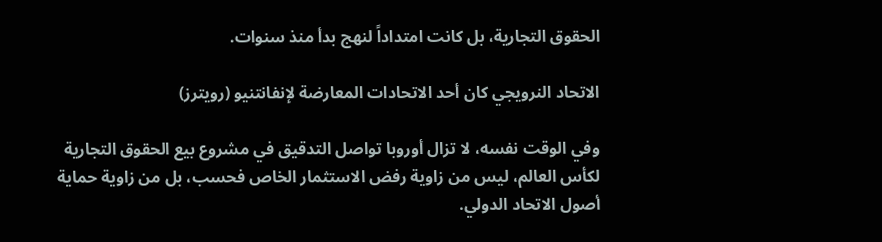الحقوق التجارية، بل كانت امتداداً لنهج بدأ منذ سنوات.

الاتحاد النرويجي كان أحد الاتحادات المعارضة لإنفانتنيو (رويترز)

وفي الوقت نفسه، لا تزال أوروبا تواصل التدقيق في مشروع بيع الحقوق التجارية لكأس العالم، ليس من زاوية رفض الاستثمار الخاص فحسب، بل من زاوية حماية أصول الاتحاد الدولي.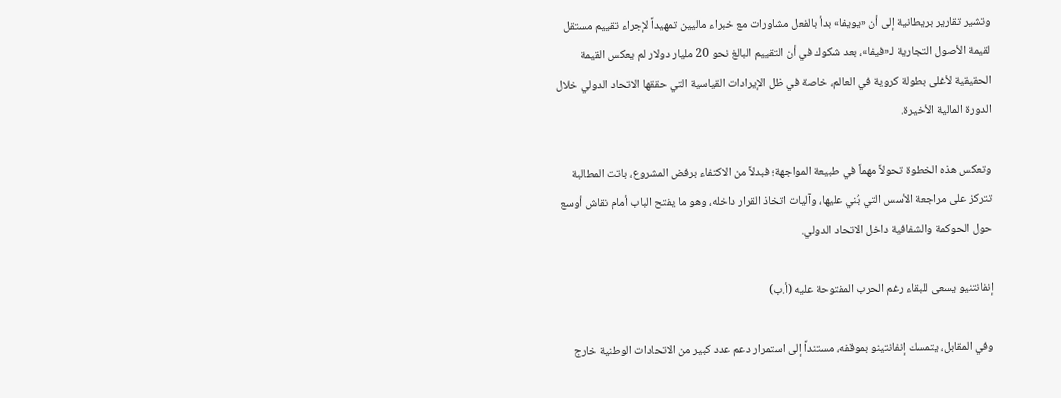وتشير تقارير بريطانية إلى أن «يويفا» بدأ بالفعل مشاورات مع خبراء ماليين تمهيداً لإجراء تقييم مستقل لقيمة الأصول التجارية لـ«فيفا»، بعد شكوك في أن التقييم البالغ نحو 20 مليار دولار لم يعكس القيمة الحقيقية لأغلى بطولة كروية في العالم، خاصة في ظل الإيرادات القياسية التي حققها الاتحاد الدولي خلال الدورة المالية الأخيرة.

وتعكس هذه الخطوة تحولاً مهماً في طبيعة المواجهة؛ فبدلاً من الاكتفاء برفض المشروع، باتت المطالبة تتركز على مراجعة الأسس التي بُني عليها، وآليات اتخاذ القرار داخله، وهو ما يفتح الباب أمام نقاش أوسع حول الحوكمة والشفافية داخل الاتحاد الدولي.

إنفانتنيو يسعى للبقاء رغم الحرب المفتوحة عليه (أ.ب)

وفي المقابل، يتمسك إنفانتينو بموقفه، مستنداً إلى استمرار دعم عدد كبير من الاتحادات الوطنية خارج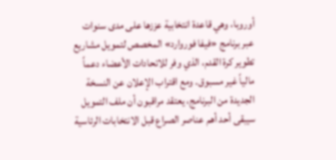أوروبا، وهي قاعدة انتخابية عززها على مدى سنوات عبر برنامج «فيفا فوروارد» المخصص لتمويل مشاريع تطوير كرة القدم، الذي وفر للاتحادات الأعضاء دعماً مالياً غير مسبوق. ومع اقتراب الإعلان عن النسخة الجديدة من البرنامج، يعتقد مراقبون أن ملف التمويل سيبقى أحد أهم عناصر الصراع قبل الانتخابات الرئاسية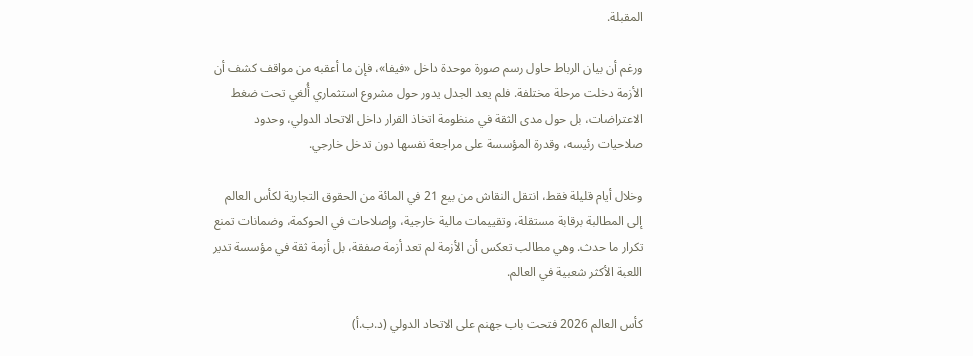المقبلة.

ورغم أن بيان الرباط حاول رسم صورة موحدة داخل «فيفا»، فإن ما أعقبه من مواقف كشف أن الأزمة دخلت مرحلة مختلفة. فلم يعد الجدل يدور حول مشروع استثماري أُلغي تحت ضغط الاعتراضات، بل حول مدى الثقة في منظومة اتخاذ القرار داخل الاتحاد الدولي، وحدود صلاحيات رئيسه، وقدرة المؤسسة على مراجعة نفسها دون تدخل خارجي.

وخلال أيام قليلة فقط، انتقل النقاش من بيع 21 في المائة من الحقوق التجارية لكأس العالم إلى المطالبة برقابة مستقلة، وتقييمات مالية خارجية، وإصلاحات في الحوكمة، وضمانات تمنع تكرار ما حدث. وهي مطالب تعكس أن الأزمة لم تعد أزمة صفقة، بل أزمة ثقة في مؤسسة تدير اللعبة الأكثر شعبية في العالم.

كأس العالم 2026 فتحت باب جهنم على الاتحاد الدولي (د.ب.أ)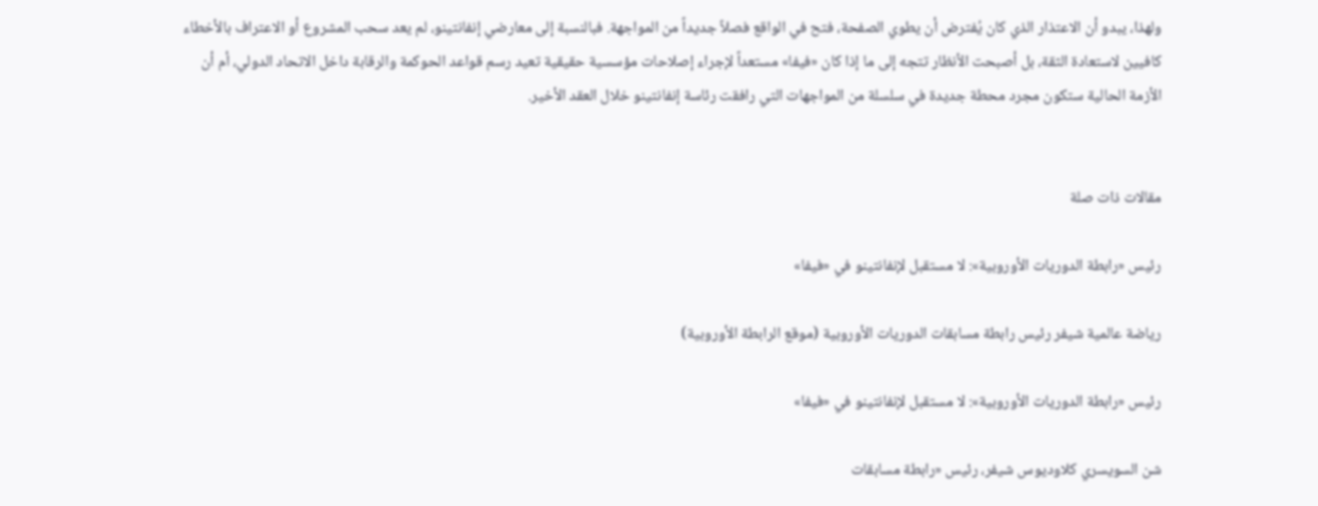ولهذا، يبدو أن الاعتذار الذي كان يُفترض أن يطوي الصفحة، فتح في الواقع فصلاً جديداً من المواجهة. فبالنسبة إلى معارضي إنفانتينو، لم يعد سحب المشروع أو الاعتراف بالأخطاء كافيين لاستعادة الثقة، بل أصبحت الأنظار تتجه إلى ما إذا كان «فيفا» مستعداً لإجراء إصلاحات مؤسسية حقيقية تعيد رسم قواعد الحوكمة والرقابة داخل الاتحاد الدولي، أم أن الأزمة الحالية ستكون مجرد محطة جديدة في سلسلة من المواجهات التي رافقت رئاسة إنفانتينو خلال العقد الأخير.


مقالات ذات صلة

رئيس «رابطة الدوريات الأوروبية»: لا مستقبل لإنفانتينو في «فيفا»

رياضة عالمية شيفر رئيس رابطة مسابقات الدوريات الأوروبية (موقع الرابطة الأوروبية)

رئيس «رابطة الدوريات الأوروبية»: لا مستقبل لإنفانتينو في «فيفا»

شن السويسري كلاوديوس شيفر، رئيس «رابطة مسابقات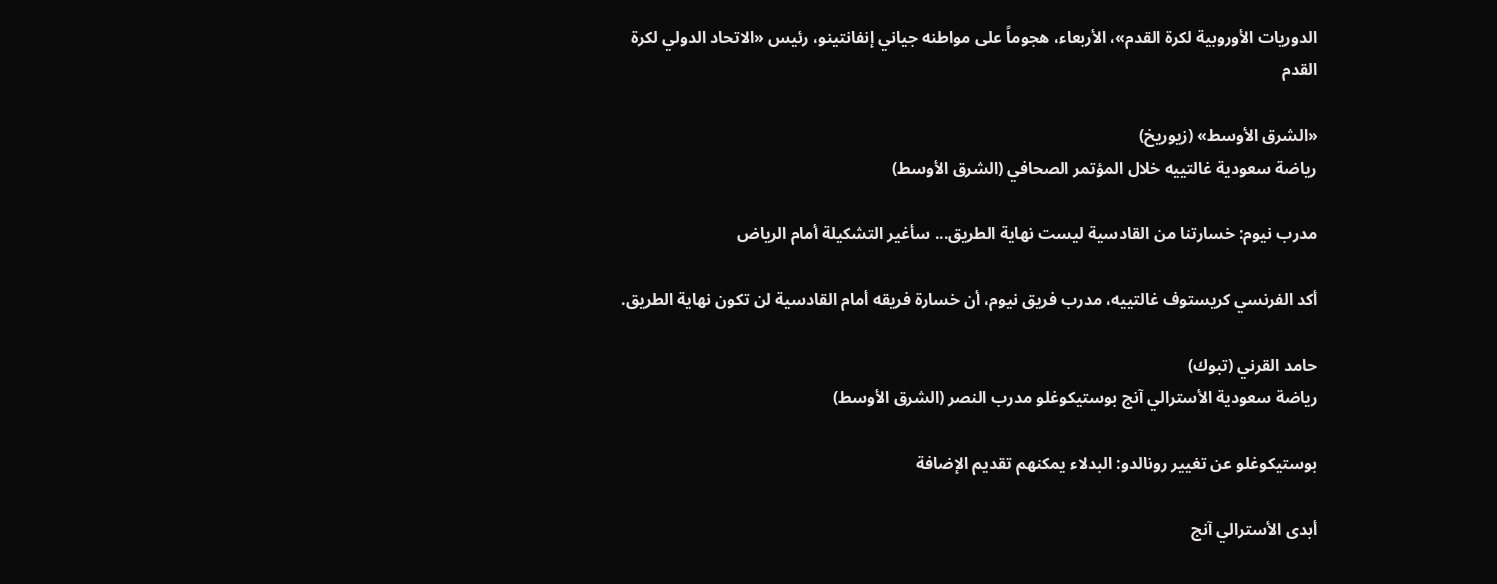الدوريات الأوروبية لكرة القدم»، الأربعاء، هجوماً على مواطنه جياني إنفانتينو، رئيس «الاتحاد الدولي لكرة القدم

«الشرق الأوسط» (زيوريخ)
رياضة سعودية غالتييه خلال المؤتمر الصحافي (الشرق الأوسط)

مدرب نيوم: خسارتنا من القادسية ليست نهاية الطريق... سأغير التشكيلة أمام الرياض

أكد الفرنسي كريستوف غالتييه، مدرب فريق نيوم، أن خسارة فريقه أمام القادسية لن تكون نهاية الطريق.

حامد القرني (تبوك)
رياضة سعودية الأسترالي آنج بوستيكوغلو مدرب النصر (الشرق الأوسط)

بوستيكوغلو عن تغيير رونالدو: البدلاء يمكنهم تقديم الإضافة

أبدى الأسترالي آنج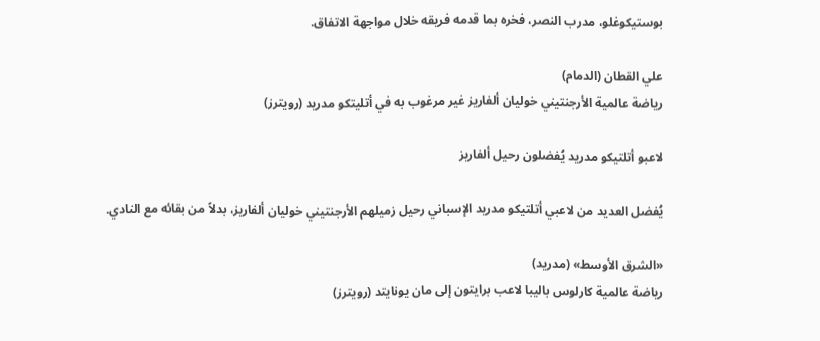بوستيكوغلو، مدرب النصر، فخره بما قدمه فريقه خلال مواجهة الاتفاق.

علي القطان (الدمام)
رياضة عالمية الأرجنتيني خوليان ألفاريز غير مرغوب به في أتليتكو مدريد (رويترز)

لاعبو أتلتيكو مدريد يُفضلون رحيل ألفاريز

يُفضل العديد من لاعبي أتلتيكو مدريد الإسباني رحيل زميلهم الأرجنتيني خوليان ألفاريز، بدلاً من بقائه مع النادي.

«الشرق الأوسط» (مدريد)
رياضة عالمية كارلوس باليبا لاعب برايتون إلى مان يونايتد (رويترز)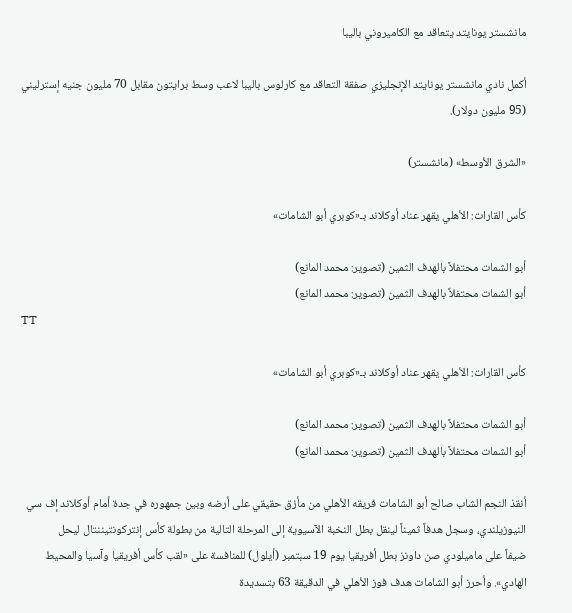مانشستر يونايتد يتعاقد مع الكاميروني باليبا

أكمل نادي مانشستر يونايتد الإنجليزي صفقة التعاقد مع كارلوس باليبا لاعب وسط برايتون مقابل 70 مليون جنيه إسترليني (95 مليون دولار).

«الشرق الأوسط» (مانشستر)

كأس القارات: الأهلي يقهر عناد أوكلاند بـ«كوبري أبو الشامات»

أبو الشمات محتفلاً بالهدف الثمين (تصوير: محمد المانع)
أبو الشمات محتفلاً بالهدف الثمين (تصوير: محمد المانع)
TT

كأس القارات: الأهلي يقهر عناد أوكلاند بـ«كوبري أبو الشامات»

أبو الشمات محتفلاً بالهدف الثمين (تصوير: محمد المانع)
أبو الشمات محتفلاً بالهدف الثمين (تصوير: محمد المانع)

أنقذ النجم الشاب صالح أبو الشامات فريقه الأهلي من مأزق حقيقي على أرضه وبين جمهوره في جدة أمام أوكلاند إف سي النيوزيلندي، وسجل هدفاً ثميناً لينقل بطل النخبة الآسيوية إلى المرحلة التالية من بطولة كأس إنتركونتيننتال ليحل ضيفاً ‌على ‌ماميلودي صن ‌داونز بطل ‌أفريقيا يوم 19 سبتمبر (أيلول) للمنافسة على «لقب ‌كأس أفريقيا وآسيا والمحيط الهادي». وأحرز أبو الشامات هدف فوز الأهلي في الدقيقة 63 بتسديدة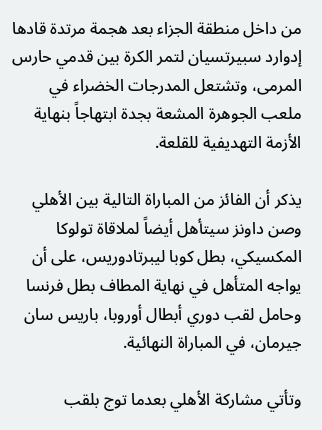من داخل منطقة الجزاء بعد هجمة مرتدة قادها إدوارد سبيرتسيان لتمر الكرة بين قدمي حارس المرمى، وتشتعل المدرجات الخضراء في ملعب الجوهرة المشعة بجدة ابتهاجاً بنهاية الأزمة التهديفية للقلعة.

يذكر أن الفائز من المباراة التالية بين الأهلي وصن داونز سيتأهل أيضاً لملاقاة تولوكا المكسيكي، بطل كوبا ليبرتادوريس، على أن يواجه المتأهل في نهاية المطاف بطل فرنسا وحامل لقب دوري أبطال أوروبا، باريس سان جيرمان، في المباراة النهائية.

وتأتي مشاركة الأهلي بعدما توج بلقب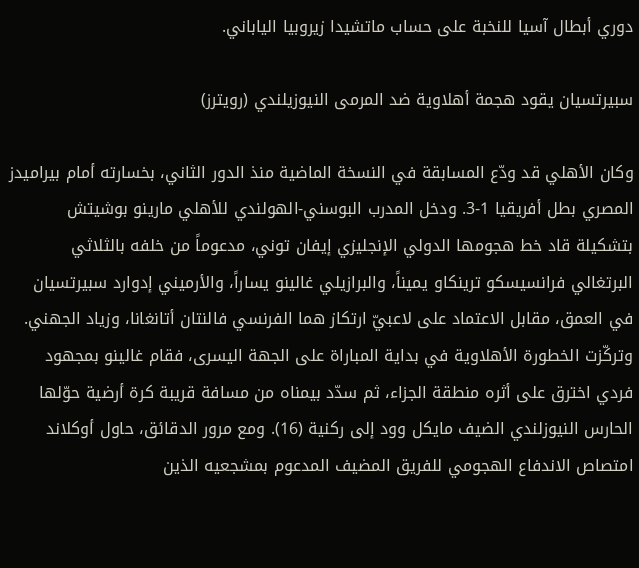دوري أبطال آسيا للنخبة على حساب ماتشيدا زيروبيا الياباني.

سبيرتسيان يقود هجمة أهلاوية ضد المرمى النيوزيلندي (رويترز)

وكان الأهلي قد ودّع المسابقة في النسخة الماضية منذ الدور الثاني، بخسارته أمام بيراميدز المصري بطل أفريقيا 1-3. ودخل المدرب البوسني-الهولندي للأهلي مارينو بوشيتش بتشكيلة قاد خط هجومها الدولي الإنجليزي إيفان توني، مدعوماً من خلفه بالثلاثي البرتغالي فرانسيسكو ترينكاو يميناً، والبرازيلي غالينو يساراً، والأرميني إدوارد سبيرتسيان في العمق، مقابل الاعتماد على لاعبيّ ارتكاز هما الفرنسي فالنتان أتانغانا، وزياد الجهني. وتركّزت الخطورة الأهلاوية في بداية المباراة على الجهة اليسرى، فقام غالينو بمجهود فردي اخترق على أثره منطقة الجزاء، ثم سدّد بيمناه من مسافة قريبة كرة أرضية حوّلها الحارس النيوزلندي الضيف مايكل وود إلى ركنية (16). ومع مرور الدقائق، حاول أوكلاند امتصاص الاندفاع الهجومي للفريق المضيف المدعوم بمشجعيه الذين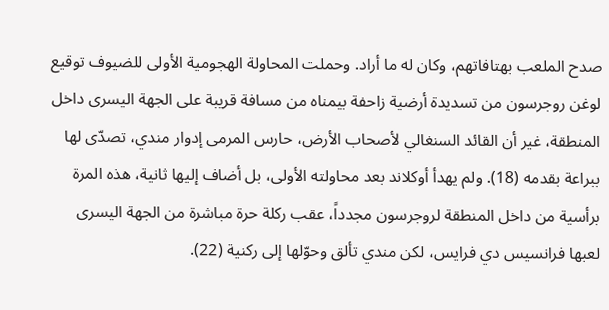صدح الملعب بهتافاتهم، وكان له ما أراد. وحملت المحاولة الهجومية الأولى للضيوف توقيع لوغن روجرسون من تسديدة أرضية زاحفة بيمناه من مسافة قريبة على الجهة اليسرى داخل المنطقة، غير أن القائد السنغالي لأصحاب الأرض، حارس المرمى إدوار مندي، تصدّى لها ببراعة بقدمه (18). ولم يهدأ أوكلاند بعد محاولته الأولى، بل أضاف إليها ثانية، هذه المرة برأسية من داخل المنطقة لروجرسون مجدداً، عقب ركلة حرة مباشرة من الجهة اليسرى لعبها فرانسيس دي فرايس، لكن مندي تألق وحوّلها إلى ركنية (22).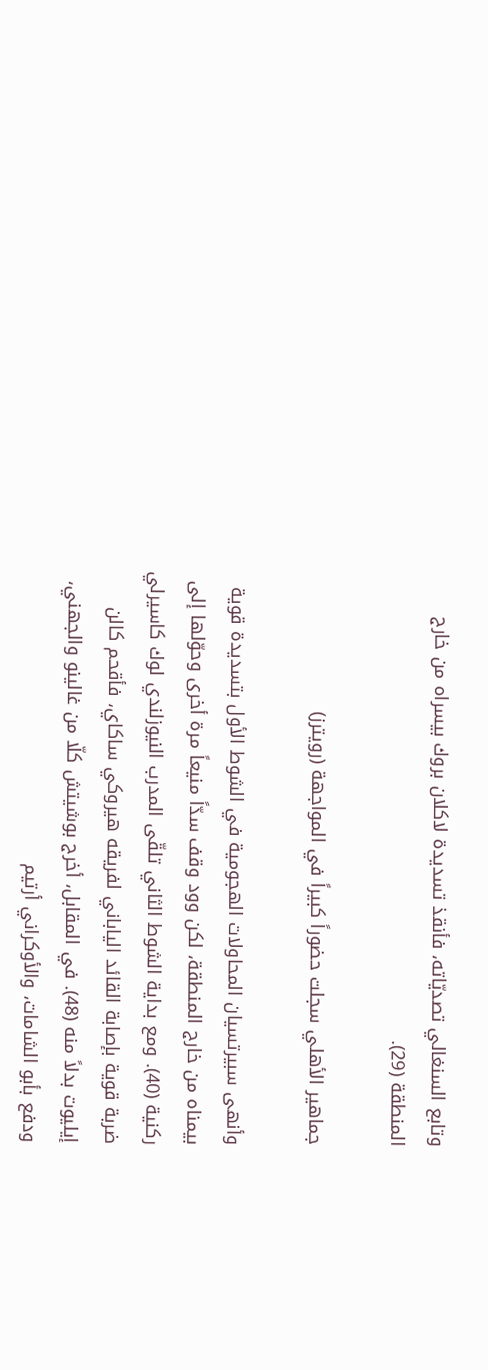وتابع السنغالي تصديّاته، فأنقذ تسديدة لاكلان بروك بيسراه من خارج المنطقة (29).

جماهير الأهلي سجلت حضوراً كبيراً في المواجهة (رويترز)

وأنهى سبيرتسيان المحاولات الهجومية في الشوط الأول بتسديدة قوية بيمناه من خارج المنطقة، لكن وود وقف سدّاً منيعاً مرة أخرى وحوّلها إلى ركنية (40). ومع بداية الشوط الثاني تلقّى المدرب النيوزلندي لوك كاسيرلي ضربة قوية بإصابة القائد الياباني لفريقه هيروكي ساكاي، فأقحم كالن إيليوت بدلاً منه (48). في المقابل، أخرج بوشيتش كلّا من غالينو والجهني، ودفع بأبو الشامات، والأوكراني أرتيم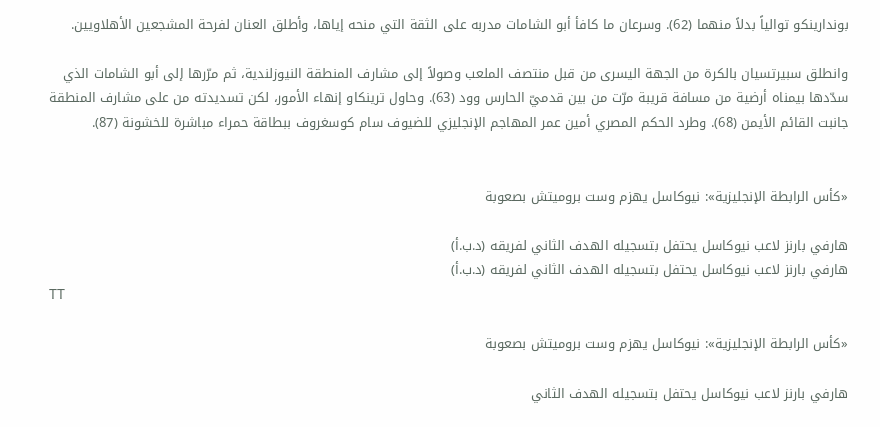بوندارينكو توالياً بدلاً منهما (62). وسرعان ما كافأ أبو الشامات مدربه على الثقة التي منحه إياها، وأطلق العنان لفرحة المشجعين الأهلاويين.

وانطلق سبيرتسيان بالكرة من الجهة اليسرى من قبل منتصف الملعب وصولاً إلى مشارف المنطقة النيوزلندية، ثم مرّرها إلى أبو الشامات الذي سدّدها بيمناه أرضية من مسافة قريبة مرّت من بين قدميّ الحارس وود (63). وحاول ترينكاو إنهاء الأمور، لكن تسديدته من على مشارف المنطقة جانبت القائم الأيمن (68). وطرد الحكم المصري أمين عمر المهاجم الإنجليزي للضيوف سام كوسغروف ببطاقة حمراء مباشرة للخشونة (87).


«كأس الرابطة الإنجليزية»: نيوكاسل يهزم وست بروميتش بصعوبة

هارفي بارنز لاعب نيوكاسل يحتفل بتسجيله الهدف الثاني لفريقه (د.ب.أ)
هارفي بارنز لاعب نيوكاسل يحتفل بتسجيله الهدف الثاني لفريقه (د.ب.أ)
TT

«كأس الرابطة الإنجليزية»: نيوكاسل يهزم وست بروميتش بصعوبة

هارفي بارنز لاعب نيوكاسل يحتفل بتسجيله الهدف الثاني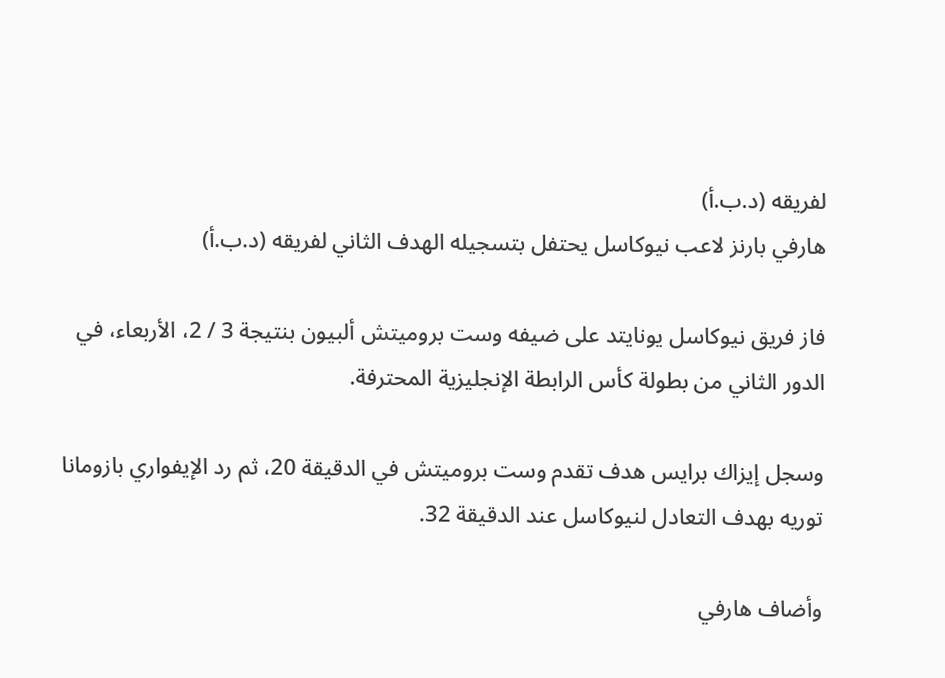لفريقه (د.ب.أ)
هارفي بارنز لاعب نيوكاسل يحتفل بتسجيله الهدف الثاني لفريقه (د.ب.أ)

فاز فريق نيوكاسل يونايتد على ضيفه وست بروميتش ألبيون بنتيجة 3 / 2، الأربعاء، في الدور الثاني من بطولة كأس الرابطة الإنجليزية المحترفة.

وسجل إيزاك برايس هدف تقدم وست بروميتش في الدقيقة 20، ثم رد الإيفواري بازومانا توريه بهدف التعادل لنيوكاسل عند الدقيقة 32.

وأضاف هارفي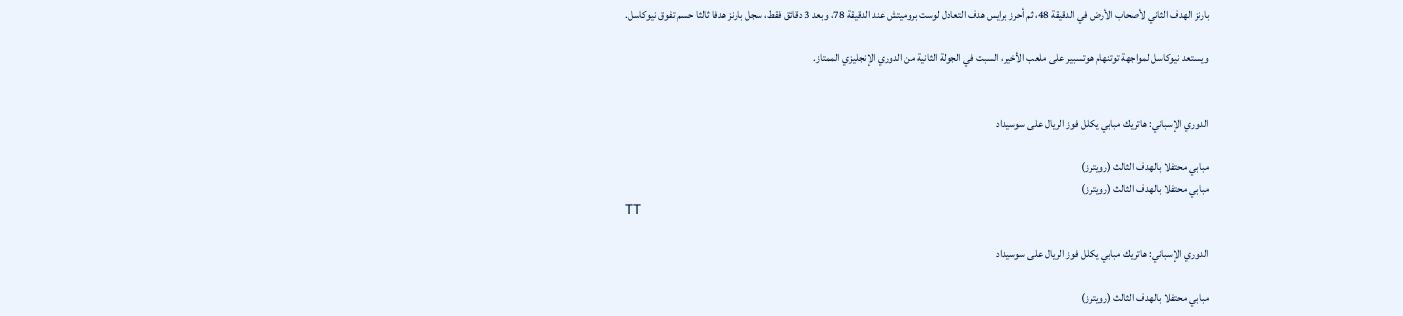بارنز الهدف الثاني لأصحاب الأرض في الدقيقة 48، ثم أحرز برايس هدف التعادل لوست بروميتش عند الدقيقة 78، وبعد 3 دقائق فقط، سجل بارنز هدفا ثالثا حسم تفوق نيوكاسل.

ويستعد نيوكاسل لمواجهة توتنهام هوتسبير على ملعب الأخير، السبت في الجولة الثانية من الدوري الإنجليزي الممتاز.


الدوري الإسباني: هاتريك مبابي يكلل فوز الريال على سوسيداد

مبابي محتفلا بالهدف الثالث (رويترز)
مبابي محتفلا بالهدف الثالث (رويترز)
TT

الدوري الإسباني: هاتريك مبابي يكلل فوز الريال على سوسيداد

مبابي محتفلا بالهدف الثالث (رويترز)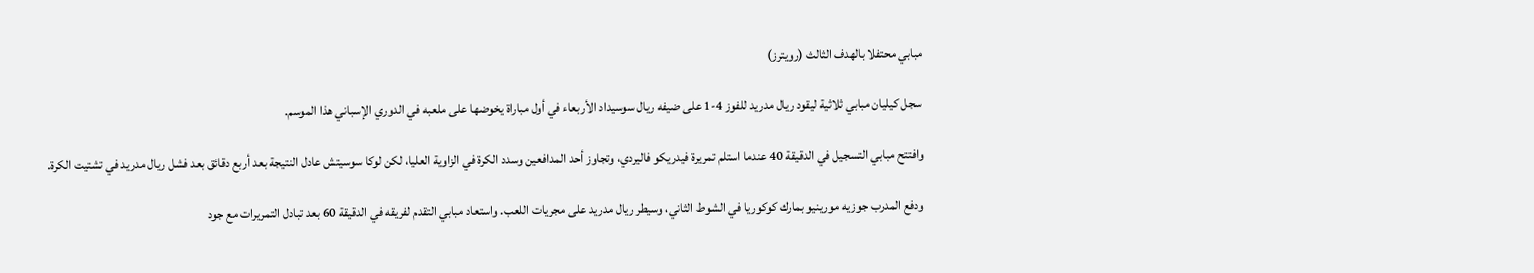مبابي محتفلا بالهدف الثالث (رويترز)

سجل كيليان مبابي ثلاثية ليقود ريال مدريد للفوز 4-1 على ضيفه ريال سوسيداد الأربعاء في أول مباراة يخوضها على ملعبه في الدوري الإسباني هذا الموسم.

وافتتح مبابي التسجيل في الدقيقة 40 عندما استلم تمريرة فيدريكو فاليردي، وتجاوز أحد المدافعين وسدد الكرة في الزاوية العليا، لكن لوكا سوسيتش عادل النتيجة بعد أربع دقائق بعد فشل ريال مدريد في تشتيت الكرة.

ودفع المدرب جوزيه مورينيو بمارك كوكوريا في الشوط الثاني، وسيطر ريال مدريد على مجريات اللعب. واستعاد مبابي التقدم لفريقه في الدقيقة 60 بعد تبادل التمريرات مع جود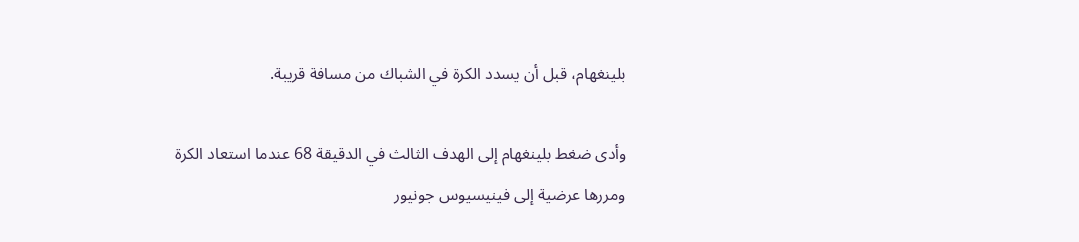بلينغهام، قبل أن يسدد الكرة في الشباك من مسافة قريبة.

وأدى ضغط بلينغهام إلى الهدف الثالث في الدقيقة 68 عندما استعاد الكرة ومررها عرضية إلى فينيسيوس جونيور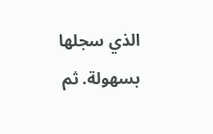الذي سجلها بسهولة. ثم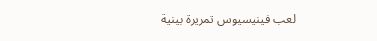لعب فينيسيوس تمريرة بينية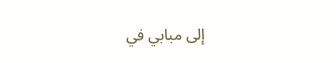إلى مبابي في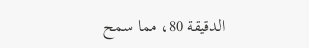الدقيقة 80، مما سمح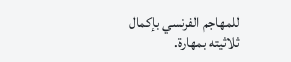للمهاجم الفرنسي بإكمال ثلاثيته بمهارة.